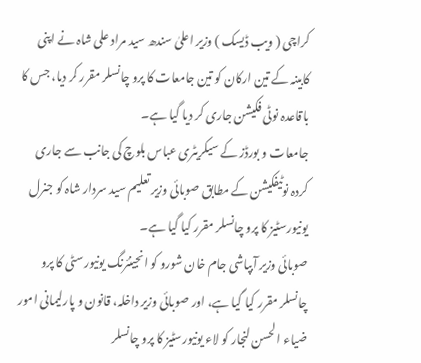کراچی ( ویب ڈیسک ) وزیر اعلیٰ سندھ سید مراد علی شاہ نے اپنی کابینہ کے تین ارکان کو تین جامعات کا پرو چانسلر مقرر کر دیا، جس کا باقاعدہ نوٹی فکیشن جاری کر دیا گیا ہے۔
جامعات و بورڈز کے سیکریٹری عباس بلوچ کی جانب سے جاری کردہ نوٹیفکیشن کے مطابق صوبائی وزیر تعلیم سید سردار شاہ کو جنرل یونیورسٹیز کا پرو چانسلر مقرر کیا گیا ہے۔
صوبائی وزیر آبپاشی جام خان شورو کو انجینئرنگ یونیورسٹی کا پرو چانسلر مقرر کیا گیا ہے، اور صوبائی وزیر داخلہ، قانون و پارلیمانی امور ضیاء الحسن لنجار کو لاء یونیورسٹیز کا پرو چانسلر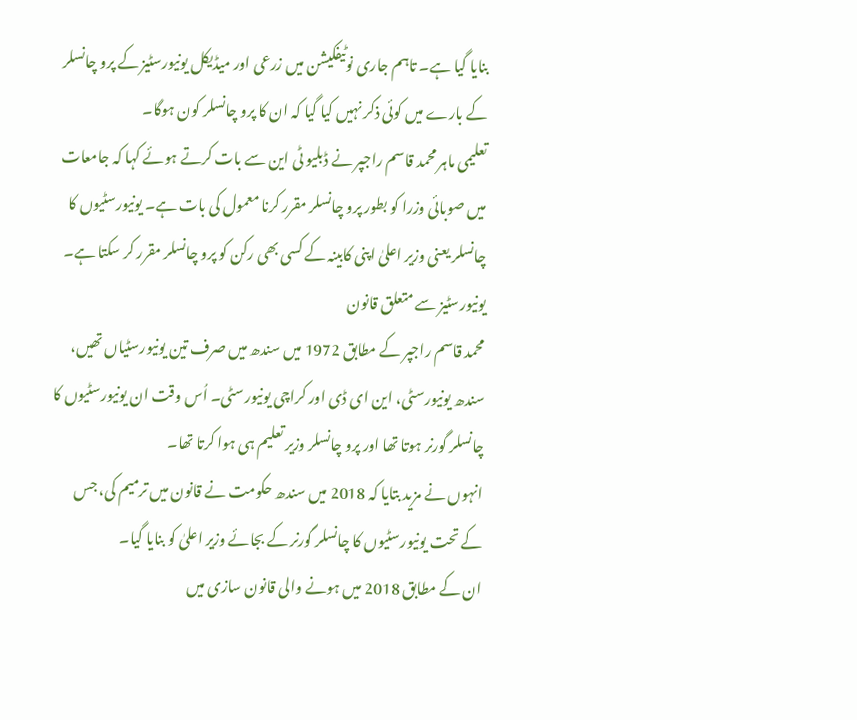بنایا گیا ہے۔ تاہم جاری نوٹیفکیشن میں زرعی اور میڈیکل یونیورسٹیز کے پرو چانسلر کے بارے میں کوئی ذکر نہیں کیا گیا کہ ان کا پرو چانسلر کون ہوگا۔
تعلیمی ماہر محمد قاسم راجپر نے ڈبلیو ٹی این سے بات کرتے ہوئے کہا کہ جامعات میں صوبائی وزرا کو بطور پرو چانسلر مقرر کرنا معمول کی بات ہے۔ یونیورسٹیوں کا چانسلر یعنی وزیر اعلیٰ اپنی کابینہ کے کسی بھی رکن کو پرو چانسلر مقرر کر سکتا ہے۔
یونیورسٹیز سے متعلق قانون
محمد قاسم راجپر کے مطابق 1972 میں سندھ میں صرف تین یونیورسٹیاں تھیں، سندھ یونیورسٹی، این ای ڈی اور کراچی یونیورسٹی۔ اُس وقت ان یونیورسٹیوں کا چانسلر گورنر ہوتا تھا اور پرو چانسلر وزیر تعلیم ہی ہوا کرتا تھا۔
انہوں نے مزید بتایا کہ 2018 میں سندھ حکومت نے قانون میں ترمیم کی، جس کے تحت یونیورسٹیوں کا چانسلر گورنر کے بجائے وزیر اعلیٰ کو بنایا گیا۔
ان کے مطابق 2018 میں ہونے والی قانون سازی میں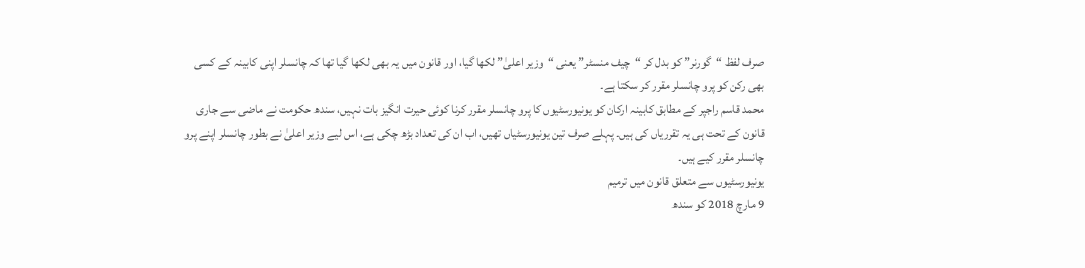صرف لفظ “گورنر” کو بدل کر “چیف منسٹر” یعنی “وزیر اعلیٰ” لکھا گیا، اور قانون میں یہ بھی لکھا گیا تھا کہ چانسلر اپنی کابینہ کے کسی بھی رکن کو پرو چانسلر مقرر کر سکتا ہے۔
محمد قاسم راجپر کے مطابق کابینہ ارکان کو یونیورسٹیوں کا پرو چانسلر مقرر کرنا کوئی حیرت انگیز بات نہیں، سندھ حکومت نے ماضی سے جاری قانون کے تحت ہی یہ تقرریاں کی ہیں۔ پہلے صرف تین یونیورسٹیاں تھیں، اب ان کی تعداد بڑھ چکی ہے، اس لیے وزیر اعلیٰ نے بطور چانسلر اپنے پرو چانسلر مقرر کیے ہیں۔
یونیورسٹیوں سے متعلق قانون میں ترمیم
9 مارچ 2018 کو سندھ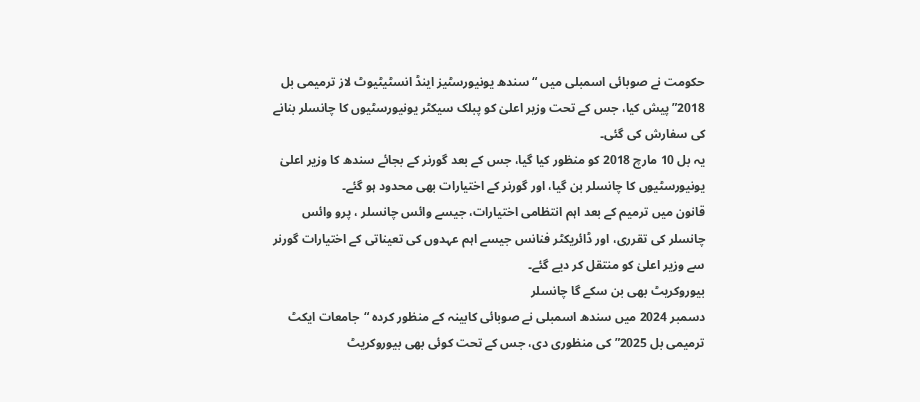حکومت نے صوبائی اسمبلی میں “سندھ یونیورسٹیز اینڈ انسٹیٹیوٹ لاز ترمیمی بل 2018” پیش کیا، جس کے تحت وزیر اعلیٰ کو پبلک سیکٹر یونیورسٹیوں کا چانسلر بنانے کی سفارش کی گئی۔
یہ بل 10 مارچ 2018 کو منظور کیا گیا، جس کے بعد گورنر کے بجائے سندھ کا وزیر اعلیٰ یونیورسٹیوں کا چانسلر بن گیا، اور گورنر کے اختیارات بھی محدود ہو گئے۔
قانون میں ترمیم کے بعد اہم انتظامی اختیارات، جیسے وائس چانسلر ، پرو وائس چانسلر کی تقرری، اور ڈائریکٹر فنانس جیسے اہم عہدوں کی تعیناتی کے اختیارات گورنر سے وزیر اعلیٰ کو منتقل کر دیے گئے۔
بیوروکریٹ بھی بن سکے گا چانسلر
دسمبر 2024 میں سندھ اسمبلی نے صوبائی کابینہ کے منظور کردہ “جامعات ایکٹ ترمیمی بل 2025” کی منظوری دی، جس کے تحت کوئی بھی بیوروکریٹ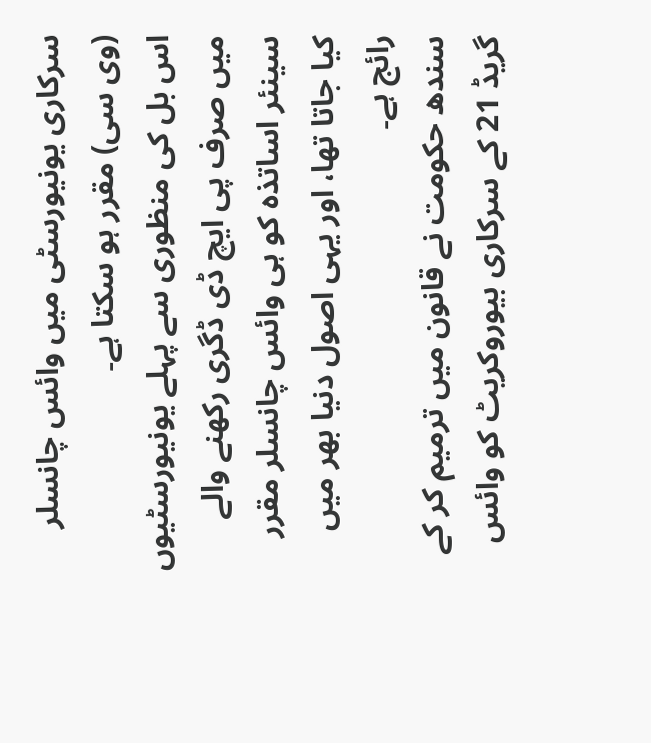سرکاری یونیورسٹی میں وائس چانسلر (وی سی) مقرر ہو سکتا ہے۔
اس بل کی منظوری سے پہلے یونیورسٹیوں میں صرف پی ایچ ڈی ڈگری رکھنے والے سینئر اساتذہ کو ہی وائس چانسلر مقرر کیا جاتا تھا، اور یہی اصول دنیا بھر میں رائج ہے۔
سندھ حکومت نے قانون میں ترمیم کر کے گریڈ 21 کے سرکاری بیوروکریٹ کو وائس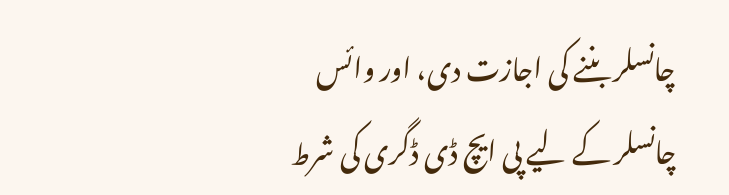چانسلر بننے کی اجازت دی، اور وائس چانسلر کے لیے پی ایچ ڈی ڈگری کی شرط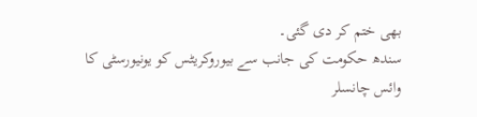بھی ختم کر دی گئی۔
سندھ حکومت کی جانب سے بیوروکریٹس کو یونیورسٹی کا وائس چانسلر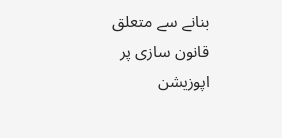بنانے سے متعلق قانون سازی پر اپوزیشن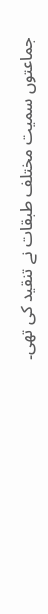جماعتوں سمیت مختلف طبقات نے تنقید کی تھی۔